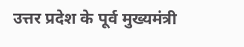उत्तर प्रदेश के पूर्व मुख्यमंत्री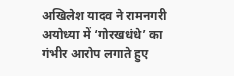अखिलेश यादव ने रामनगरी अयोध्या में ‘गोरखधंधे’ का गंभीर आरोप लगाते हुए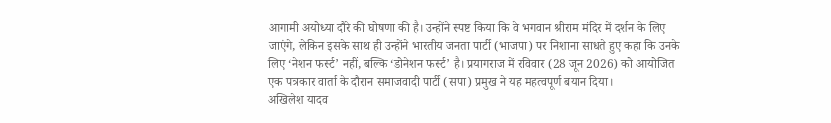आगामी अयोध्या दौरे की घोषणा की है। उन्होंने स्पष्ट किया कि वे भगवान श्रीराम मंदिर में दर्शन के लिए जाएंगे, लेकिन इसके साथ ही उन्होंने भारतीय जनता पार्टी (भाजपा) पर निशाना साधते हुए कहा कि उनके लिए ‘नेशन फर्स्ट’ नहीं, बल्कि ‘डोनेशन फर्स्ट’ है। प्रयागराज में रविवार (28 जून 2026) को आयोजित एक पत्रकार वार्ता के दौरान समाजवादी पार्टी (सपा) प्रमुख ने यह महत्वपूर्ण बयान दिया।
अखिलेश यादव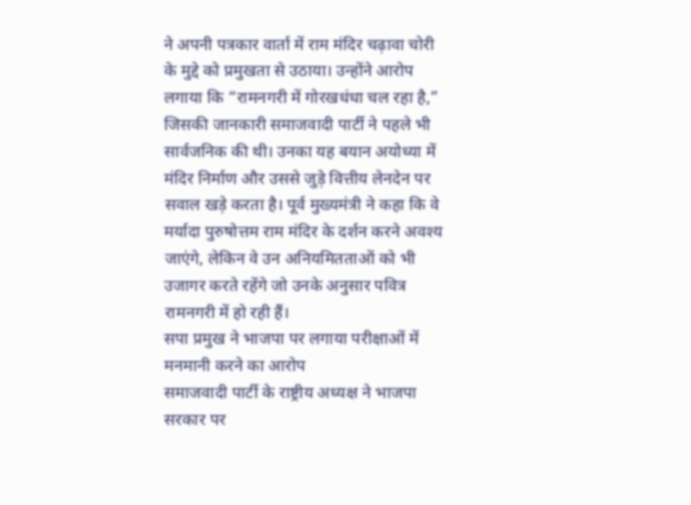ने अपनी पत्रकार वार्ता में राम मंदिर चढ़ावा चोरी के मुद्दे को प्रमुखता से उठाया। उन्होंने आरोप लगाया कि “रामनगरी में गोरखधंधा चल रहा है,” जिसकी जानकारी समाजवादी पार्टी ने पहले भी सार्वजनिक की थी। उनका यह बयान अयोध्या में मंदिर निर्माण और उससे जुड़े वित्तीय लेनदेन पर सवाल खड़े करता है। पूर्व मुख्यमंत्री ने कहा कि वे मर्यादा पुरुषोत्तम राम मंदिर के दर्शन करने अवश्य जाएंगे, लेकिन वे उन अनियमितताओं को भी उजागर करते रहेंगे जो उनके अनुसार पवित्र रामनगरी में हो रही हैं।
सपा प्रमुख ने भाजपा पर लगाया परीक्षाओं में मनमानी करने का आरोप
समाजवादी पार्टी के राष्ट्रीय अध्यक्ष ने भाजपा सरकार पर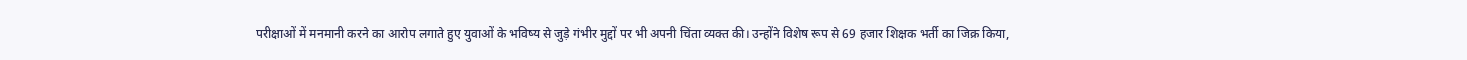परीक्षाओं में मनमानी करने का आरोप लगाते हुए युवाओं के भविष्य से जुड़े गंभीर मुद्दों पर भी अपनी चिंता व्यक्त की। उन्होंने विशेष रूप से 69 हजार शिक्षक भर्ती का जिक्र किया,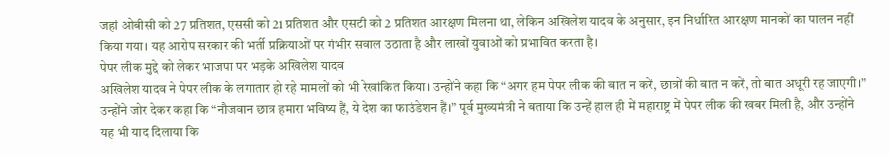जहां ओबीसी को 27 प्रतिशत, एससी को 21 प्रतिशत और एसटी को 2 प्रतिशत आरक्षण मिलना था, लेकिन अखिलेश यादव के अनुसार, इन निर्धारित आरक्षण मानकों का पालन नहीं किया गया। यह आरोप सरकार की भर्ती प्रक्रियाओं पर गंभीर सवाल उठाता है और लाखों युवाओं को प्रभावित करता है।
पेपर लीक मुद्दे को लेकर भाजपा पर भड़के अखिलेश यादव
अखिलेश यादव ने पेपर लीक के लगातार हो रहे मामलों को भी रेखांकित किया। उन्होंने कहा कि “अगर हम पेपर लीक की बात न करें, छात्रों की बात न करें, तो बात अधूरी रह जाएगी।” उन्होंने जोर देकर कहा कि “नौजवान छात्र हमारा भविष्य हैं, ये देश का फाउंडेशन हैं।” पूर्व मुख्यमंत्री ने बताया कि उन्हें हाल ही में महाराष्ट्र में पेपर लीक की खबर मिली है, और उन्होंने यह भी याद दिलाया कि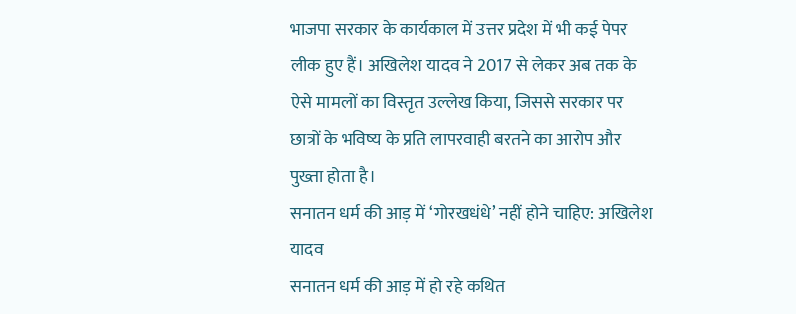भाजपा सरकार के कार्यकाल में उत्तर प्रदेश में भी कई पेपर लीक हुए हैं। अखिलेश यादव ने 2017 से लेकर अब तक के ऐसे मामलों का विस्तृत उल्लेख किया, जिससे सरकार पर छात्रों के भविष्य के प्रति लापरवाही बरतने का आरोप और पुख्ता होता है।
सनातन धर्म की आड़ में ‘गोरखधंधे’ नहीं होने चाहिए: अखिलेश यादव
सनातन धर्म की आड़ में हो रहे कथित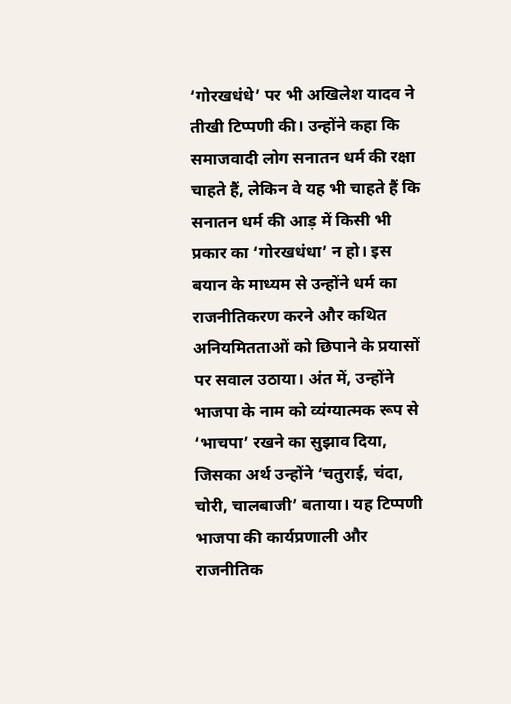‘गोरखधंधे’ पर भी अखिलेश यादव ने तीखी टिप्पणी की। उन्होंने कहा कि समाजवादी लोग सनातन धर्म की रक्षा चाहते हैं, लेकिन वे यह भी चाहते हैं कि सनातन धर्म की आड़ में किसी भी प्रकार का ‘गोरखधंधा’ न हो। इस बयान के माध्यम से उन्होंने धर्म का राजनीतिकरण करने और कथित अनियमितताओं को छिपाने के प्रयासों पर सवाल उठाया। अंत में, उन्होंने भाजपा के नाम को व्यंग्यात्मक रूप से ‘भाचपा’ रखने का सुझाव दिया, जिसका अर्थ उन्होंने ‘चतुराई, चंदा, चोरी, चालबाजी’ बताया। यह टिप्पणी भाजपा की कार्यप्रणाली और राजनीतिक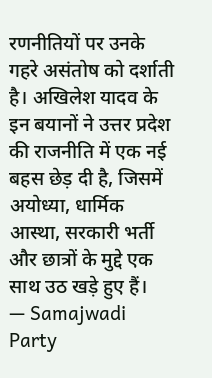रणनीतियों पर उनके गहरे असंतोष को दर्शाती है। अखिलेश यादव के इन बयानों ने उत्तर प्रदेश की राजनीति में एक नई बहस छेड़ दी है, जिसमें अयोध्या, धार्मिक आस्था, सरकारी भर्ती और छात्रों के मुद्दे एक साथ उठ खड़े हुए हैं।
— Samajwadi Party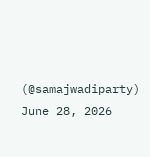(@samajwadiparty) June 28, 2026